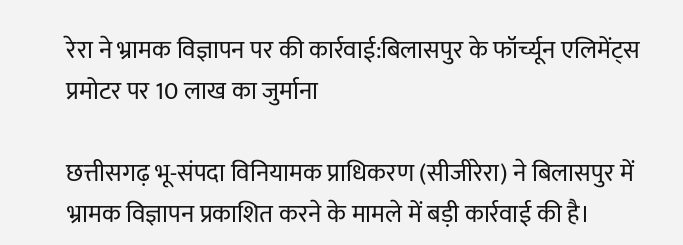रेरा ने भ्रामक विज्ञापन पर की कार्रवाई:बिलासपुर के फॉर्च्यून एलिमेंट्स प्रमोटर पर 10 लाख का जुर्माना

छत्तीसगढ़ भू-संपदा विनियामक प्राधिकरण (सीजीरेरा) ने बिलासपुर में भ्रामक विज्ञापन प्रकाशित करने के मामले में बड़ी कार्रवाई की है।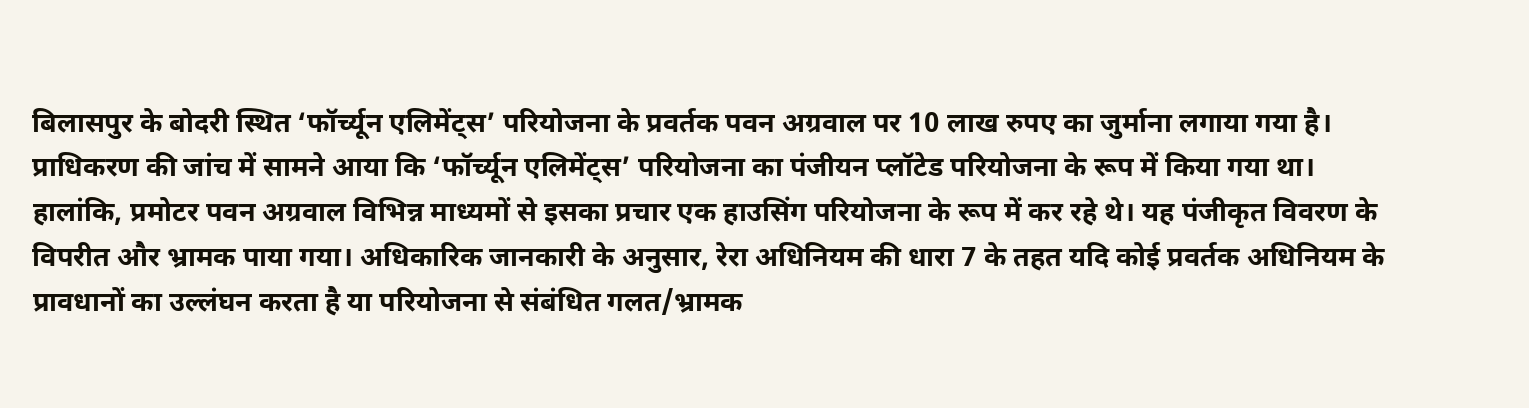बिलासपुर के बोदरी स्थित ‘फॉर्च्यून एलिमेंट्स’ परियोजना के प्रवर्तक पवन अग्रवाल पर 10 लाख रुपए का जुर्माना लगाया गया है। प्राधिकरण की जांच में सामने आया कि ‘फॉर्च्यून एलिमेंट्स’ परियोजना का पंजीयन प्लॉटेड परियोजना के रूप में किया गया था। हालांकि, प्रमोटर पवन अग्रवाल विभिन्न माध्यमों से इसका प्रचार एक हाउसिंग परियोजना के रूप में कर रहे थे। यह पंजीकृत विवरण के विपरीत और भ्रामक पाया गया। अधिकारिक जानकारी के अनुसार, रेरा अधिनियम की धारा 7 के तहत यदि कोई प्रवर्तक अधिनियम के प्रावधानों का उल्लंघन करता है या परियोजना से संबंधित गलत/भ्रामक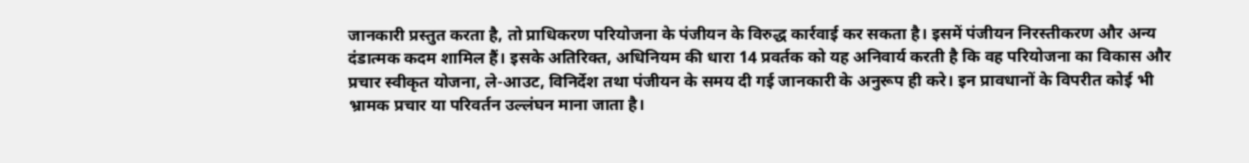जानकारी प्रस्तुत करता है, तो प्राधिकरण परियोजना के पंजीयन के विरुद्ध कार्रवाई कर सकता है। इसमें पंजीयन निरस्तीकरण और अन्य दंडात्मक कदम शामिल हैं। इसके अतिरिक्त, अधिनियम की धारा 14 प्रवर्तक को यह अनिवार्य करती है कि वह परियोजना का विकास और प्रचार स्वीकृत योजना, ले-आउट, विनिर्देश तथा पंजीयन के समय दी गई जानकारी के अनुरूप ही करे। इन प्रावधानों के विपरीत कोई भी भ्रामक प्रचार या परिवर्तन उल्लंघन माना जाता है।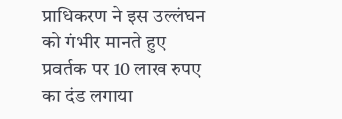प्राधिकरण ने इस उल्लंघन को गंभीर मानते हुए प्रवर्तक पर 10 लाख रुपए का दंड लगाया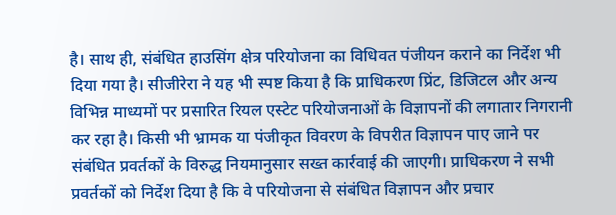है। साथ ही, संबंधित हाउसिंग क्षेत्र परियोजना का विधिवत पंजीयन कराने का निर्देश भी दिया गया है। सीजीरेरा ने यह भी स्पष्ट किया है कि प्राधिकरण प्रिंट, डिजिटल और अन्य विभिन्न माध्यमों पर प्रसारित रियल एस्टेट परियोजनाओं के विज्ञापनों की लगातार निगरानी कर रहा है। किसी भी भ्रामक या पंजीकृत विवरण के विपरीत विज्ञापन पाए जाने पर संबंधित प्रवर्तकों के विरुद्ध नियमानुसार सख्त कार्रवाई की जाएगी। प्राधिकरण ने सभी प्रवर्तकों को निर्देश दिया है कि वे परियोजना से संबंधित विज्ञापन और प्रचार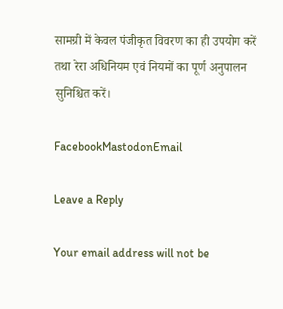सामग्री में केवल पंजीकृत विवरण का ही उपयोग करें तथा रेरा अधिनियम एवं नियमों का पूर्ण अनुपालन सुनिश्चित करें।

FacebookMastodonEmail

Leave a Reply

Your email address will not be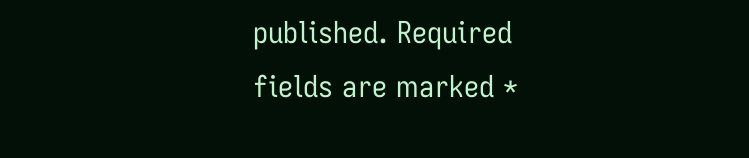published. Required fields are marked *